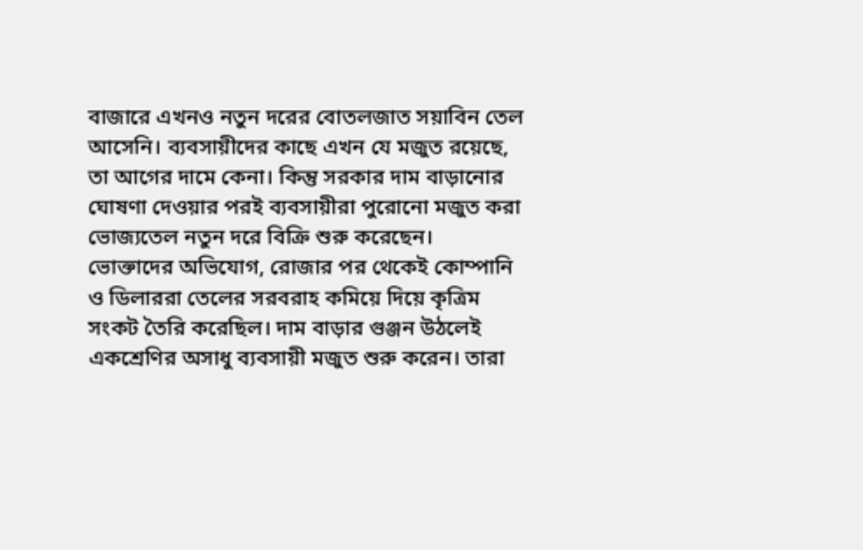বাজারে এখনও নতুন দরের বোতলজাত সয়াবিন তেল আসেনি। ব্যবসায়ীদের কাছে এখন যে মজুত রয়েছে, তা আগের দামে কেনা। কিন্তু সরকার দাম বাড়ানোর ঘোষণা দেওয়ার পরই ব্যবসায়ীরা পুরোনো মজুত করা ভোজ্যতেল নতুন দরে বিক্রি শুরু করেছেন।
ভোক্তাদের অভিযোগ, রোজার পর থেকেই কোম্পানি ও ডিলাররা তেলের সরবরাহ কমিয়ে দিয়ে কৃত্রিম সংকট তৈরি করেছিল। দাম বাড়ার গুঞ্জন উঠলেই একশ্রেণির অসাধু ব্যবসায়ী মজুত শুরু করেন। তারা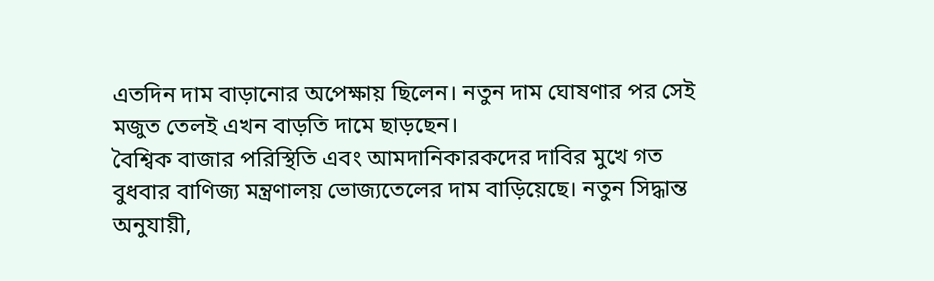এতদিন দাম বাড়ানোর অপেক্ষায় ছিলেন। নতুন দাম ঘোষণার পর সেই মজুত তেলই এখন বাড়তি দামে ছাড়ছেন।
বৈশ্বিক বাজার পরিস্থিতি এবং আমদানিকারকদের দাবির মুখে গত বুধবার বাণিজ্য মন্ত্রণালয় ভোজ্যতেলের দাম বাড়িয়েছে। নতুন সিদ্ধান্ত অনুযায়ী,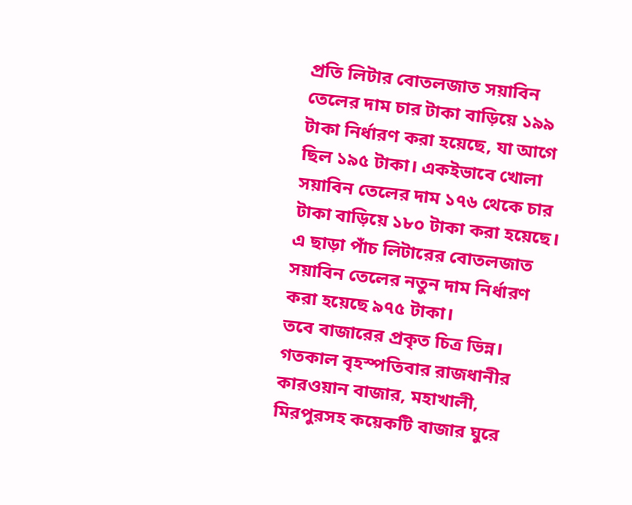প্রতি লিটার বোতলজাত সয়াবিন তেলের দাম চার টাকা বাড়িয়ে ১৯৯ টাকা নির্ধারণ করা হয়েছে, যা আগে ছিল ১৯৫ টাকা। একইভাবে খোলা সয়াবিন তেলের দাম ১৭৬ থেকে চার টাকা বাড়িয়ে ১৮০ টাকা করা হয়েছে। এ ছাড়া পাঁচ লিটারের বোতলজাত সয়াবিন তেলের নতুন দাম নির্ধারণ করা হয়েছে ৯৭৫ টাকা।
তবে বাজারের প্রকৃত চিত্র ভিন্ন। গতকাল বৃহস্পতিবার রাজধানীর কারওয়ান বাজার, মহাখালী, মিরপুরসহ কয়েকটি বাজার ঘুরে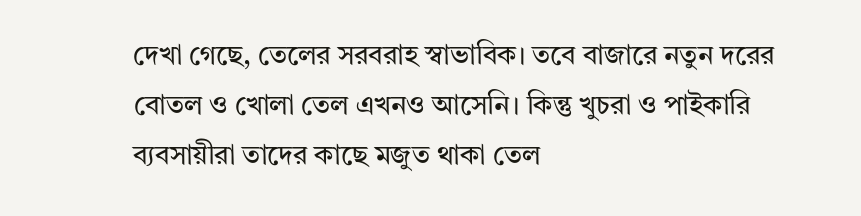দেখা গেছে, তেলের সরবরাহ স্বাভাবিক। তবে বাজারে নতুন দরের বোতল ও খোলা তেল এখনও আসেনি। কিন্তু খুচরা ও পাইকারি ব্যবসায়ীরা তাদের কাছে মজুত থাকা তেল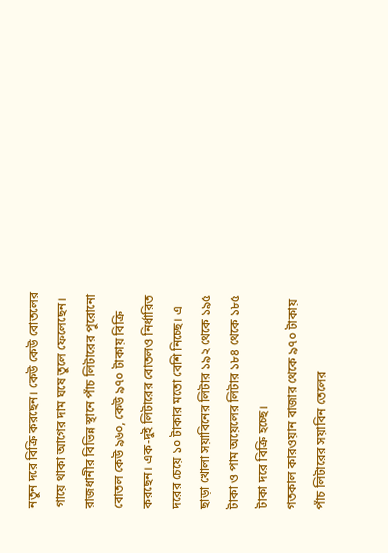নতুন দরে বিক্রি করছেন। কেউ কেউ বোতলের গায়ে থাকা আগের দাম ঘষে তুলে ফেলেছেন।
রাজধানীর বিভিন্ন স্থানে পাঁচ লিটারের পুরোনো বোতল কেউ ৯৬০, কেউ ৯৭০ টাকায় বিক্রি করছেন। এক-দুই লিটারের বোতলও নির্ধারিত দরের চেয়ে ১০ টাকার মতো বেশি নিচ্ছে। এ ছাড়া খোলা সয়াবিনের লিটার ১৯২ থেকে ১৯৫ টাকা ও পাম অয়েলের লিটার ১৮৪ থেকে ১৮৫ টাকা দরে বিক্রি হচ্ছে।
গতকাল কারওয়ান বাজার থেকে ৯৭০ টাকায় পাঁচ লিটারের সয়াবিন তেলের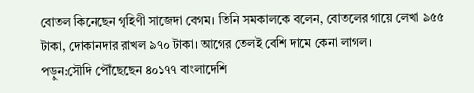বোতল কিনেছেন গৃহিণী সাজেদা বেগম। তিনি সমকালকে বলেন, বোতলের গায়ে লেখা ৯৫৫ টাকা, দোকানদার রাখল ৯৭০ টাকা। আগের তেলই বেশি দামে কেনা লাগল।
পড়ুন:সৌদি পৌঁছেছেন ৪০১৭৭ বাংলাদেশি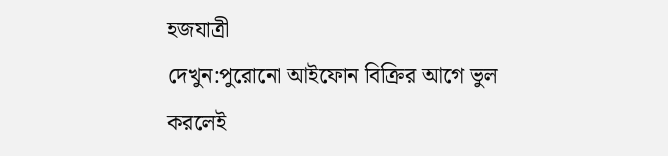হজযাত্রী
দেখুন:পুরোনো আইফোন বিক্রির আগে ভুল করলেই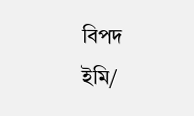বিপদ
ইমি/